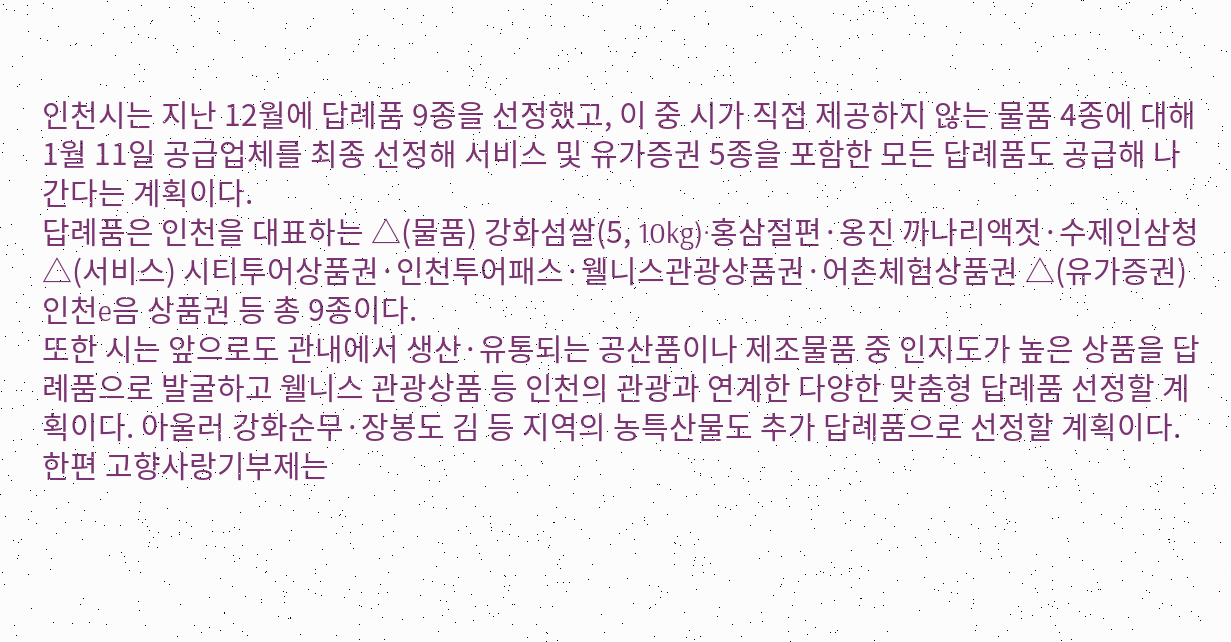인천시는 지난 12월에 답례품 9종을 선정했고, 이 중 시가 직접 제공하지 않는 물품 4종에 대해 1월 11일 공급업체를 최종 선정해 서비스 및 유가증권 5종을 포함한 모든 답례품도 공급해 나간다는 계획이다.
답례품은 인천을 대표하는 △(물품) 강화섬쌀(5, 10kg)·홍삼절편·옹진 까나리액젓·수제인삼청 △(서비스) 시티투어상품권·인천투어패스·웰니스관광상품권·어촌체험상품권 △(유가증권) 인천e음 상품권 등 총 9종이다.
또한 시는 앞으로도 관내에서 생산·유통되는 공산품이나 제조물품 중 인지도가 높은 상품을 답례품으로 발굴하고 웰니스 관광상품 등 인천의 관광과 연계한 다양한 맞춤형 답례품 선정할 계획이다. 아울러 강화순무·장봉도 김 등 지역의 농특산물도 추가 답례품으로 선정할 계획이다.
한편 고향사랑기부제는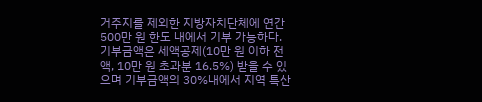거주지를 제외한 지방자치단체에 연간 500만 원 한도 내에서 기부 가능하다. 기부금액은 세액공제(10만 원 이하 전액, 10만 원 초과분 16.5%) 받을 수 있으며 기부금액의 30%내에서 지역 특산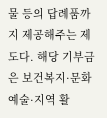물 등의 답례품까지 제공해주는 제도다. 해당 기부금은 보건복지·문화예술·지역 활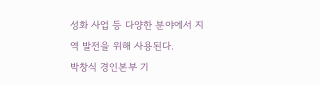성화 사업 등 다양한 분야에서 지역 발전을 위해 사용된다.
박창식 경인본부 기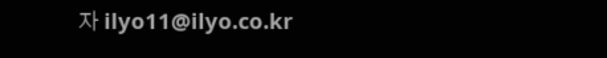자 ilyo11@ilyo.co.kr